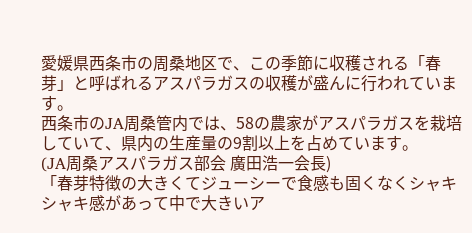愛媛県西条市の周桑地区で、この季節に収穫される「春芽」と呼ばれるアスパラガスの収穫が盛んに行われています。
西条市のJA周桑管内では、58の農家がアスパラガスを栽培していて、県内の生産量の9割以上を占めています。
(JA周桑アスパラガス部会 廣田浩一会長)
「春芽特徴の大きくてジューシーで食感も固くなくシャキシャキ感があって中で大きいア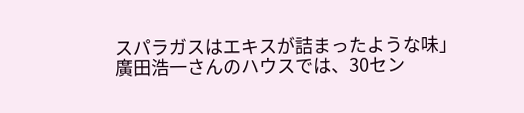スパラガスはエキスが詰まったような味」
廣田浩一さんのハウスでは、30セン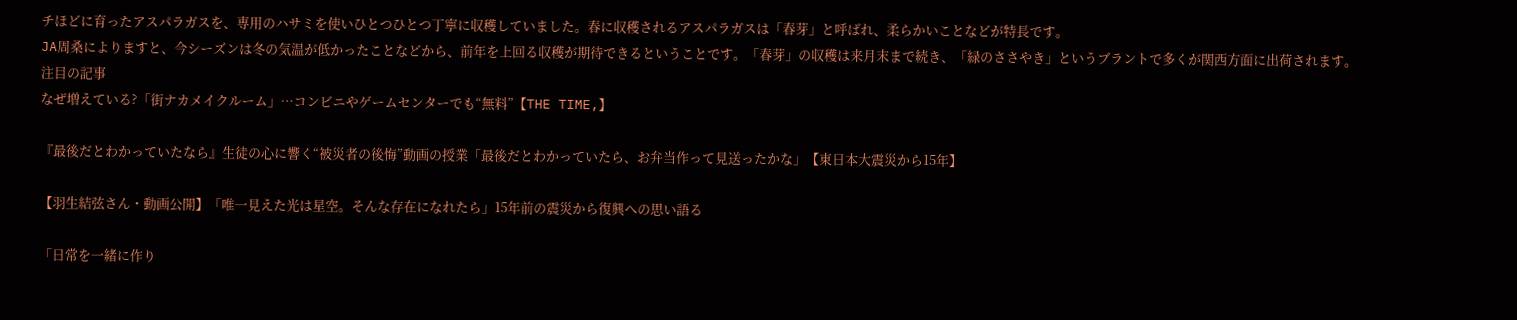チほどに育ったアスパラガスを、専用のハサミを使いひとつひとつ丁寧に収穫していました。春に収穫されるアスパラガスは「春芽」と呼ばれ、柔らかいことなどが特長です。
JA周桑によりますと、今シーズンは冬の気温が低かったことなどから、前年を上回る収穫が期待できるということです。「春芽」の収穫は来月末まで続き、「緑のささやき」というブラントで多くが関西方面に出荷されます。
注目の記事
なぜ増えている?「街ナカメイクルーム」…コンビニやゲームセンターでも“無料”【THE TIME,】

『最後だとわかっていたなら』生徒の心に響く“被災者の後悔”動画の授業「最後だとわかっていたら、お弁当作って見送ったかな」【東日本大震災から15年】

【羽生結弦さん・動画公開】「唯一見えた光は星空。そんな存在になれたら」15年前の震災から復興への思い語る

「日常を一緒に作り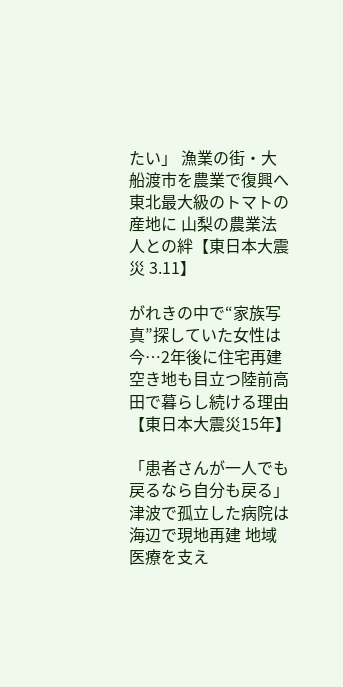たい」 漁業の街・大船渡市を農業で復興へ 東北最大級のトマトの産地に 山梨の農業法人との絆【東日本大震災 3.11】

がれきの中で“家族写真”探していた女性は今…2年後に住宅再建 空き地も目立つ陸前高田で暮らし続ける理由【東日本大震災15年】

「患者さんが一人でも戻るなら自分も戻る」津波で孤立した病院は海辺で現地再建 地域医療を支え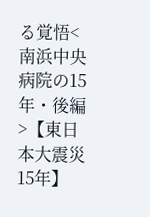る覚悟<南浜中央病院の15年・後編>【東日本大震災15年】